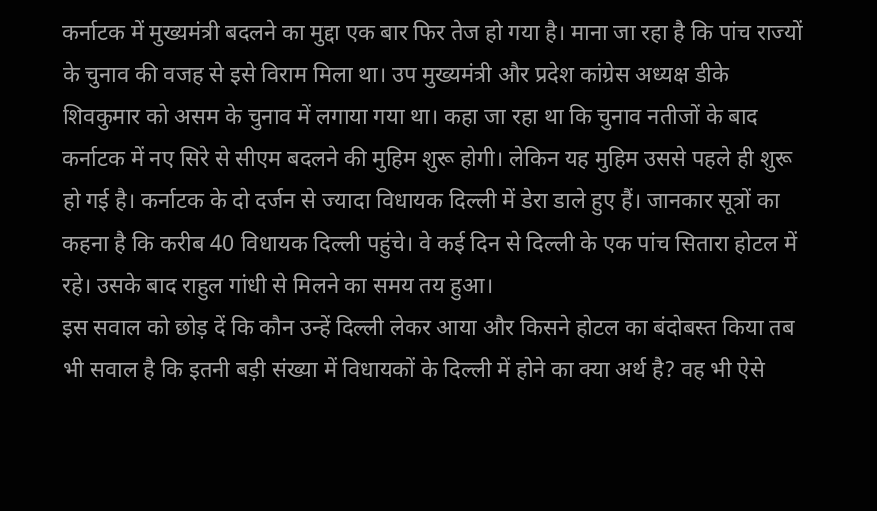कर्नाटक में मुख्यमंत्री बदलने का मुद्दा एक बार फिर तेज हो गया है। माना जा रहा है कि पांच राज्यों के चुनाव की वजह से इसे विराम मिला था। उप मुख्यमंत्री और प्रदेश कांग्रेस अध्यक्ष डीके शिवकुमार को असम के चुनाव में लगाया गया था। कहा जा रहा था कि चुनाव नतीजों के बाद कर्नाटक में नए सिरे से सीएम बदलने की मुहिम शुरू होगी। लेकिन यह मुहिम उससे पहले ही शुरू हो गई है। कर्नाटक के दो दर्जन से ज्यादा विधायक दिल्ली में डेरा डाले हुए हैं। जानकार सूत्रों का कहना है कि करीब 40 विधायक दिल्ली पहुंचे। वे कई दिन से दिल्ली के एक पांच सितारा होटल में रहे। उसके बाद राहुल गांधी से मिलने का समय तय हुआ।
इस सवाल को छोड़ दें कि कौन उन्हें दिल्ली लेकर आया और किसने होटल का बंदोबस्त किया तब भी सवाल है कि इतनी बड़ी संख्या में विधायकों के दिल्ली में होने का क्या अर्थ है? वह भी ऐसे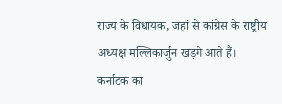राज्य के विधायक, जहां से कांग्रेस के राष्ट्रीय अध्यक्ष मल्लिकार्जुन खड़गे आते हैं। कर्नाटक का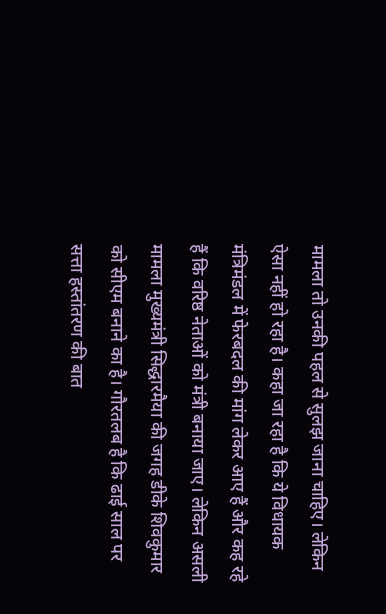मामला तो उनकी पहल से सुलझ जाना चाहिए। लेकिन ऐसा नहीं हो रहा है। कहा जा रहा है कि ये विधायक मंत्रिमंडल में फेरबदल की मांग लेकर आए हैं और कह रहे हैं कि वरिष्ठ नेताओं को मंत्री बनाया जाए। लेकिन असली मामला मुख्यमंत्री सिद्धारमैया की जगह डीके शिवकुमार को सीएम बनाने का है। गौरतलब है कि ढाई साल पर सत्ता हस्तांतरण की बात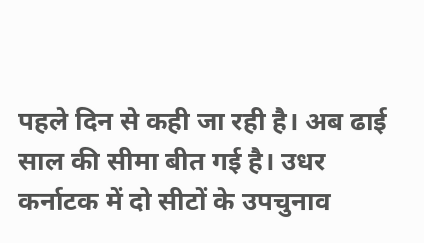पहले दिन से कही जा रही है। अब ढाई साल की सीमा बीत गई है। उधर कर्नाटक में दो सीटों के उपचुनाव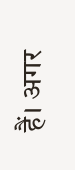हैं। अगर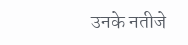उनके नतीजे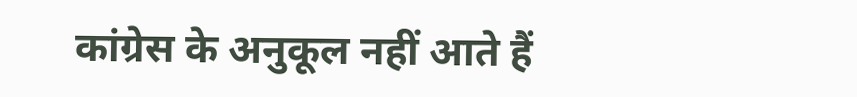कांग्रेस के अनुकूल नहीं आते हैं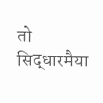तो सिद्धारमैया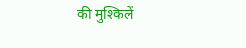की मुश्किलें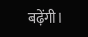बढ़ेंगी।